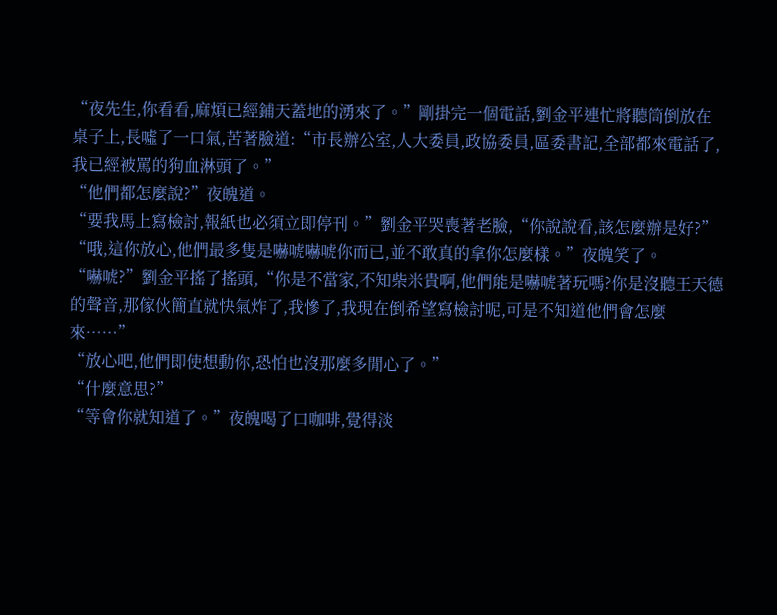“夜先生,你看看,麻煩已經鋪天蓋地的湧來了。”剛掛完一個電話,劉金平連忙將聽筒倒放在桌子上,長噓了一口氣,苦著臉道:“市長辦公室,人大委員,政協委員,區委書記,全部都來電話了,我已經被罵的狗血淋頭了。”
“他們都怎麼說?”夜魄道。
“要我馬上寫檢討,報紙也必須立即停刊。”劉金平哭喪著老臉,“你說說看,該怎麼辦是好?”
“哦,這你放心,他們最多隻是嚇唬嚇唬你而已,並不敢真的拿你怎麼樣。”夜魄笑了。
“嚇唬?”劉金平搖了搖頭,“你是不當家,不知柴米貴啊,他們能是嚇唬著玩嗎?你是沒聽王天德的聲音,那傢伙簡直就快氣炸了,我慘了,我現在倒希望寫檢討呢,可是不知道他們會怎麼來……”
“放心吧,他們即使想動你,恐怕也沒那麼多閒心了。”
“什麼意思?”
“等會你就知道了。”夜魄喝了口咖啡,覺得淡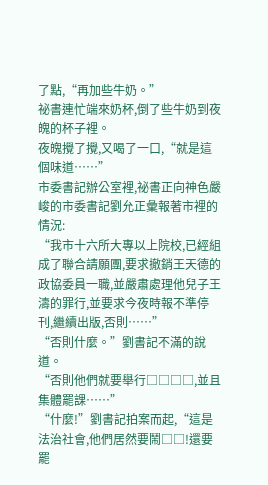了點,“再加些牛奶。”
祕書連忙端來奶杯,倒了些牛奶到夜魄的杯子裡。
夜魄攪了攪,又喝了一口,“就是這個味道……”
市委書記辦公室裡,祕書正向神色嚴峻的市委書記劉允正彙報著市裡的情況:
“我市十六所大專以上院校,已經組成了聯合請願團,要求撤銷王天德的政協委員一職,並嚴肅處理他兒子王濤的罪行,並要求今夜時報不準停刊,繼續出版,否則……”
“否則什麼。”劉書記不滿的說道。
“否則他們就要舉行□□□□,並且集體罷課……”
“什麼!”劉書記拍案而起,“這是法治社會,他們居然要鬧□□!還要罷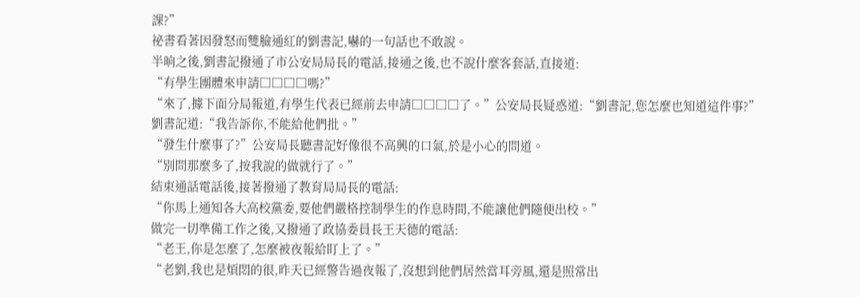課?”
祕書看著因發怒而雙臉通紅的劉書記,嚇的一句話也不敢說。
半晌之後,劉書記撥通了市公安局局長的電話,接通之後,也不說什麼客套話,直接道:
“有學生團體來申請□□□□嗎?”
“來了,據下面分局報道,有學生代表已經前去申請□□□□了。”公安局長疑惑道:“劉書記,您怎麼也知道這件事?”
劉書記道:“我告訴你,不能給他們批。”
“發生什麼事了?”公安局長聽書記好像很不高興的口氣,於是小心的問道。
“別問那麼多了,按我說的做就行了。”
結束通話電話後,接著撥通了教育局局長的電話:
“你馬上通知各大高校黨委,要他們嚴格控制學生的作息時間,不能讓他們隨便出校。”
做完一切準備工作之後,又撥通了政協委員長王天德的電話:
“老王,你是怎麼了,怎麼被夜報給盯上了。”
“老劉,我也是煩悶的很,昨天已經警告過夜報了,沒想到他們居然當耳旁風,還是照常出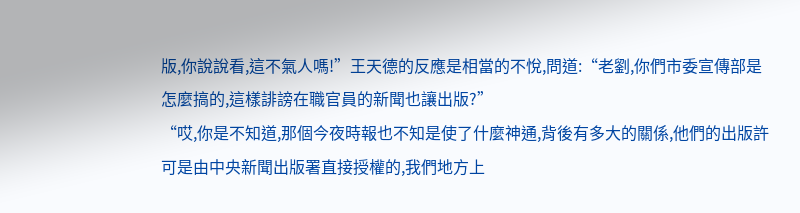版,你說說看,這不氣人嗎!”王天德的反應是相當的不悅,問道:“老劉,你們市委宣傳部是怎麼搞的,這樣誹謗在職官員的新聞也讓出版?”
“哎,你是不知道,那個今夜時報也不知是使了什麼神通,背後有多大的關係,他們的出版許可是由中央新聞出版署直接授權的,我們地方上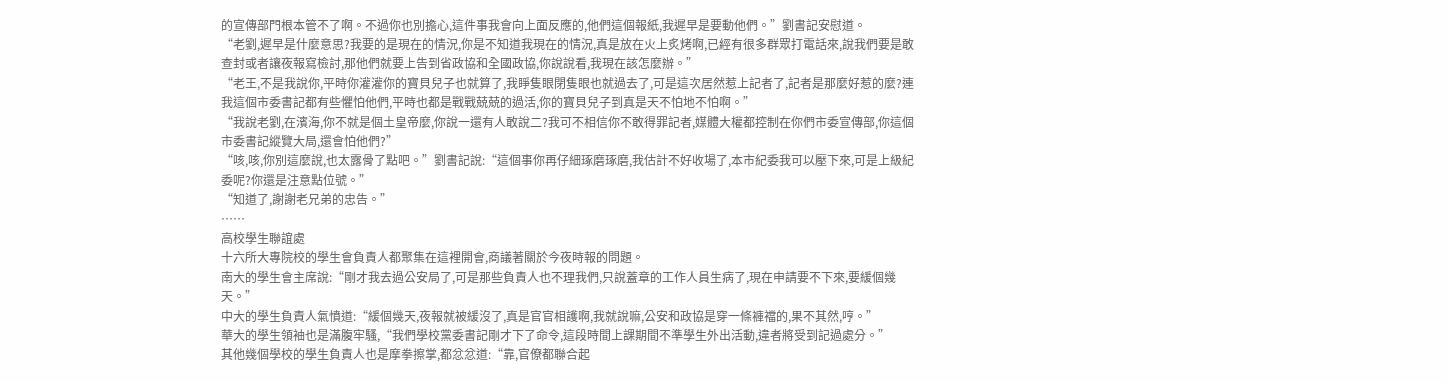的宣傳部門根本管不了啊。不過你也別擔心,這件事我會向上面反應的,他們這個報紙,我遲早是要動他們。”劉書記安慰道。
“老劉,遲早是什麼意思?我要的是現在的情況,你是不知道我現在的情況,真是放在火上炙烤啊,已經有很多群眾打電話來,說我們要是敢查封或者讓夜報寫檢討,那他們就要上告到省政協和全國政協,你說說看,我現在該怎麼辦。”
“老王,不是我說你,平時你灌灌你的寶貝兒子也就算了,我睜隻眼閉隻眼也就過去了,可是這次居然惹上記者了,記者是那麼好惹的麼?連我這個市委書記都有些懼怕他們,平時也都是戰戰兢兢的過活,你的寶貝兒子到真是天不怕地不怕啊。”
“我說老劉,在濱海,你不就是個土皇帝麼,你說一還有人敢說二?我可不相信你不敢得罪記者,媒體大權都控制在你們市委宣傳部,你這個市委書記縱覽大局,還會怕他們?”
“咳,咳,你別這麼說,也太露骨了點吧。”劉書記說:“這個事你再仔細琢磨琢磨,我估計不好收場了,本市紀委我可以壓下來,可是上級紀委呢?你還是注意點位號。”
“知道了,謝謝老兄弟的忠告。”
……
高校學生聯誼處
十六所大專院校的學生會負責人都聚集在這裡開會,商議著關於今夜時報的問題。
南大的學生會主席說:“剛才我去過公安局了,可是那些負責人也不理我們,只說蓋章的工作人員生病了,現在申請要不下來,要緩個幾天。”
中大的學生負責人氣憤道:“緩個幾天,夜報就被緩沒了,真是官官相護啊,我就說嘛,公安和政協是穿一條褲襠的,果不其然,哼。”
華大的學生領袖也是滿腹牢騷,“我們學校黨委書記剛才下了命令,這段時間上課期間不準學生外出活動,違者將受到記過處分。”
其他幾個學校的學生負責人也是摩拳擦掌,都忿忿道:“靠,官僚都聯合起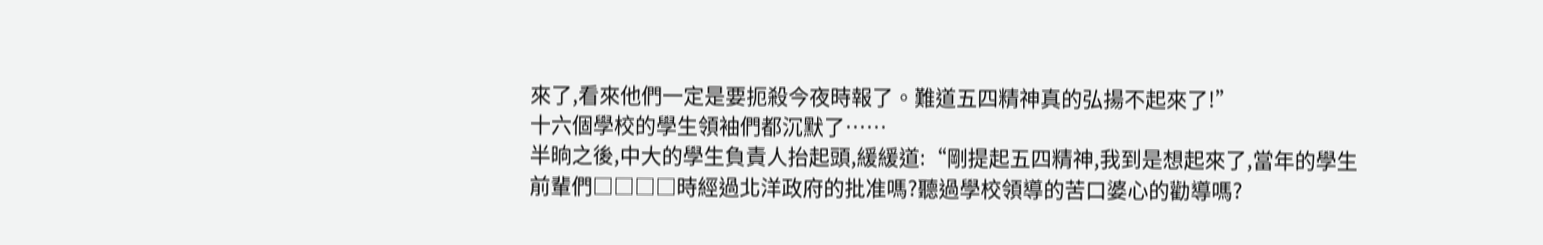來了,看來他們一定是要扼殺今夜時報了。難道五四精神真的弘揚不起來了!”
十六個學校的學生領袖們都沉默了……
半晌之後,中大的學生負責人抬起頭,緩緩道:“剛提起五四精神,我到是想起來了,當年的學生前輩們□□□□時經過北洋政府的批准嗎?聽過學校領導的苦口婆心的勸導嗎?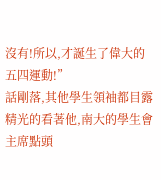沒有!所以,才誕生了偉大的五四運動!”
話剛落,其他學生領袖都目露精光的看著他,南大的學生會主席點頭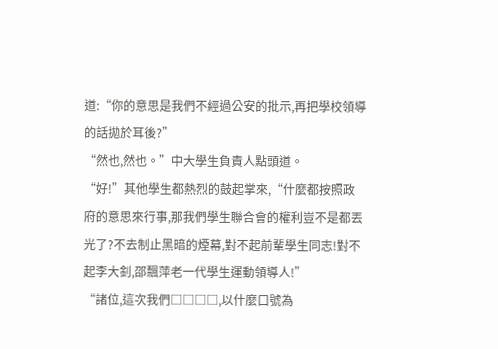道:“你的意思是我們不經過公安的批示,再把學校領導的話拋於耳後?”
“然也,然也。”中大學生負責人點頭道。
“好!”其他學生都熱烈的鼓起掌來,“什麼都按照政府的意思來行事,那我們學生聯合會的權利豈不是都丟光了?不去制止黑暗的煙幕,對不起前輩學生同志!對不起李大釗,邵飄萍老一代學生運動領導人!”
“諸位,這次我們□□□□,以什麼口號為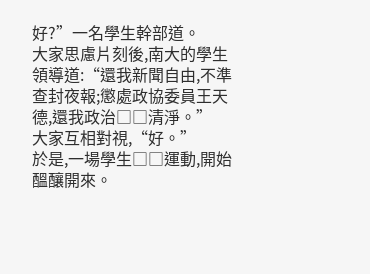好?”一名學生幹部道。
大家思慮片刻後,南大的學生領導道:“還我新聞自由,不準查封夜報;懲處政協委員王天德,還我政治□□清淨。”
大家互相對視,“好。”
於是,一場學生□□運動,開始醞釀開來。